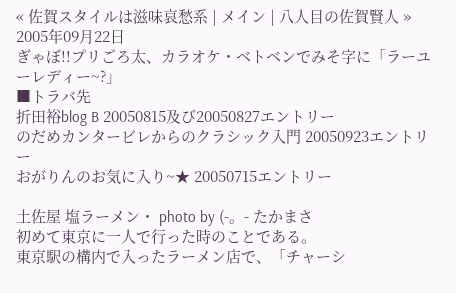« 佐賀スタイルは滋味哀愁系 | メイン | 八人目の佐賀賢人 »
2005年09月22日
ぎゃぼ!!プリごろ太、カラオケ・ベトベンでみそ字に「ラーユーレディー~?」
■トラバ先
折田裕blog B 20050815及び20050827エントリー
のだめカンタービレからのクラシック入門 20050923エントリー
おがりんのお気に入り~★ 20050715エントリー

土佐屋 塩ラーメン・ photo by (-。- たかまさ
初めて東京に一人で行った時のことである。
東京駅の構内で入ったラーメン店で、「チャーシ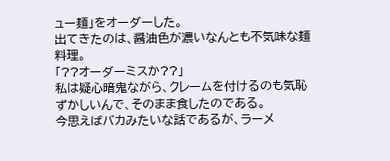ュー麺」をオーダーした。
出てきたのは、醤油色が濃いなんとも不気味な麺料理。
「??オーダーミスか??」
私は疑心暗鬼ながら、クレームを付けるのも気恥ずかしいんで、そのまま食したのである。
今思えばバカみたいな話であるが、ラーメ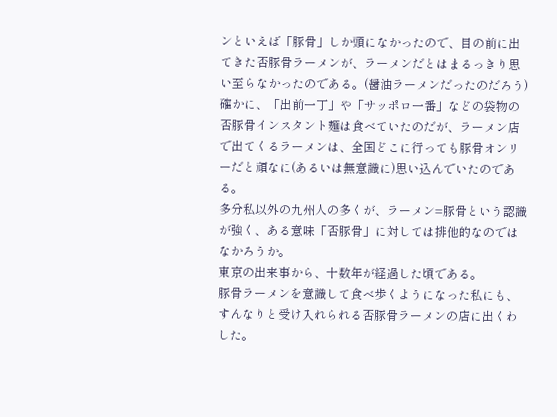ンといえば「豚骨」しか頭になかったので、目の前に出てきた否豚骨ラーメンが、ラーメンだとはまるっきり思い至らなかったのである。(醤油ラーメンだったのだろう)
確かに、「出前一丁」や「サッポロ一番」などの袋物の否豚骨インスタント麺は食べていたのだが、ラーメン店で出てくるラーメンは、全国どこに行っても豚骨オンリーだと頑なに(あるいは無意識に)思い込んでいたのである。
多分私以外の九州人の多くが、ラーメン=豚骨という認識が強く、ある意味「否豚骨」に対しては排他的なのではなかろうか。
東京の出来事から、十数年が経過した頃である。
豚骨ラーメンを意識して食べ歩くようになった私にも、すんなりと受け入れられる否豚骨ラーメンの店に出くわした。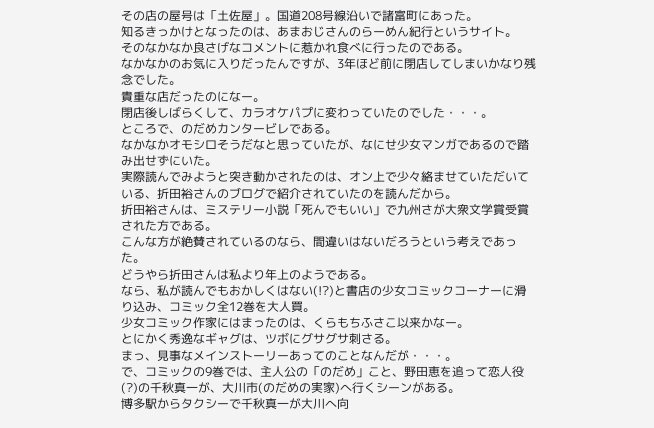その店の屋号は「土佐屋」。国道208号線沿いで諸富町にあった。
知るきっかけとなったのは、あまおじさんのらーめん紀行というサイト。
そのなかなか良さげなコメントに惹かれ食べに行ったのである。
なかなかのお気に入りだったんですが、3年ほど前に閉店してしまいかなり残念でした。
貴重な店だったのになー。
閉店後しばらくして、カラオケパプに変わっていたのでした・・・。
ところで、のだめカンタービレである。
なかなかオモシロそうだなと思っていたが、なにせ少女マンガであるので踏み出せずにいた。
実際読んでみようと突き動かされたのは、オン上で少々絡ませていただいている、折田裕さんのブログで紹介されていたのを読んだから。
折田裕さんは、ミステリー小説「死んでもいい」で九州さが大衆文学賞受賞された方である。
こんな方が絶賛されているのなら、間違いはないだろうという考えであった。
どうやら折田さんは私より年上のようである。
なら、私が読んでもおかしくはない(!?)と書店の少女コミックコーナーに滑り込み、コミック全12巻を大人買。
少女コミック作家にはまったのは、くらもちふさこ以来かなー。
とにかく秀逸なギャグは、ツボにグサグサ刺さる。
まっ、見事なメインストーリーあってのことなんだが・・・。
で、コミックの9巻では、主人公の「のだめ」こと、野田恵を追って恋人役(?)の千秋真一が、大川市(のだめの実家)へ行くシーンがある。
博多駅からタクシーで千秋真一が大川へ向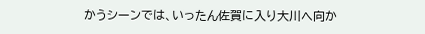かうシーンでは、いったん佐賀に入り大川へ向か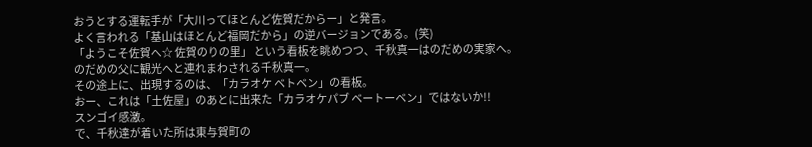おうとする運転手が「大川ってほとんど佐賀だからー」と発言。
よく言われる「基山はほとんど福岡だから」の逆バージョンである。(笑)
「ようこそ佐賀へ☆ 佐賀のりの里」 という看板を眺めつつ、千秋真一はのだめの実家へ。
のだめの父に観光へと連れまわされる千秋真一。
その途上に、出現するのは、「カラオケ ベトベン」の看板。
おー、これは「土佐屋」のあとに出来た「カラオケパブ ベートーベン」ではないか!!
スンゴイ感激。
で、千秋達が着いた所は東与賀町の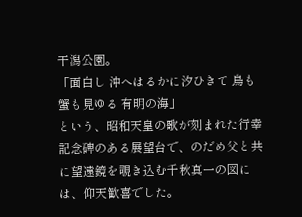干潟公園。
「面白し 沖へはるかに汐ひきて 鳥も蟹も見ゆる 有明の海」
という、昭和天皇の歌が刻まれた行幸記念碑のある展望台で、のだめ父と共に望遠鏡を覗き込む千秋真一の図には、仰天歓喜でした。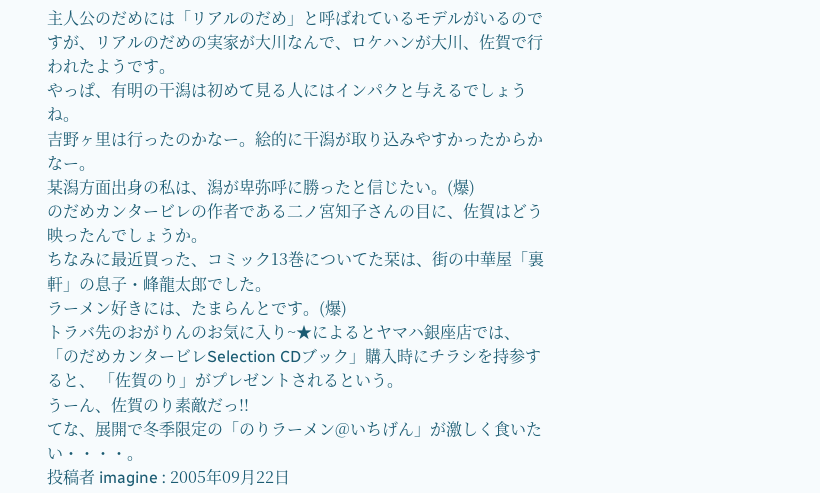主人公のだめには「リアルのだめ」と呼ばれているモデルがいるのですが、リアルのだめの実家が大川なんで、ロケハンが大川、佐賀で行われたようです。
やっぱ、有明の干潟は初めて見る人にはインパクと与えるでしょうね。
吉野ヶ里は行ったのかなー。絵的に干潟が取り込みやすかったからかなー。
某潟方面出身の私は、潟が卑弥呼に勝ったと信じたい。(爆)
のだめカンタービレの作者である二ノ宮知子さんの目に、佐賀はどう映ったんでしょうか。
ちなみに最近買った、コミック13巻についてた栞は、街の中華屋「裏軒」の息子・峰龍太郎でした。
ラーメン好きには、たまらんとです。(爆)
トラバ先のおがりんのお気に入り~★によるとヤマハ銀座店では、「のだめカンタービレSelection CDブック」購入時にチラシを持参すると、 「佐賀のり」がプレゼントされるという。
うーん、佐賀のり素敵だっ!!
てな、展開で冬季限定の「のりラーメン@いちげん」が激しく食いたい・・・・。
投稿者 imagine : 2005年09月22日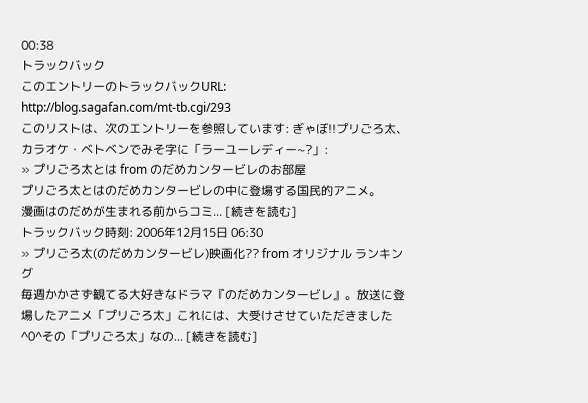00:38
トラックバック
このエントリーのトラックバックURL:
http://blog.sagafan.com/mt-tb.cgi/293
このリストは、次のエントリーを参照しています: ぎゃぼ!!プリごろ太、カラオケ・ベトベンでみそ字に「ラーユーレディー~?」:
» プリごろ太とは from のだめカンタービレのお部屋
プリごろ太とはのだめカンタービレの中に登場する国民的アニメ。
漫画はのだめが生まれる前からコミ... [続きを読む]
トラックバック時刻: 2006年12月15日 06:30
» プリごろ太(のだめカンタービレ)映画化?? from オリジナル ランキング
毎週かかさず観てる大好きなドラマ『のだめカンタービレ』。放送に登場したアニメ「プリごろ太」これには、大受けさせていただきました^0^その「プリごろ太」なの... [続きを読む]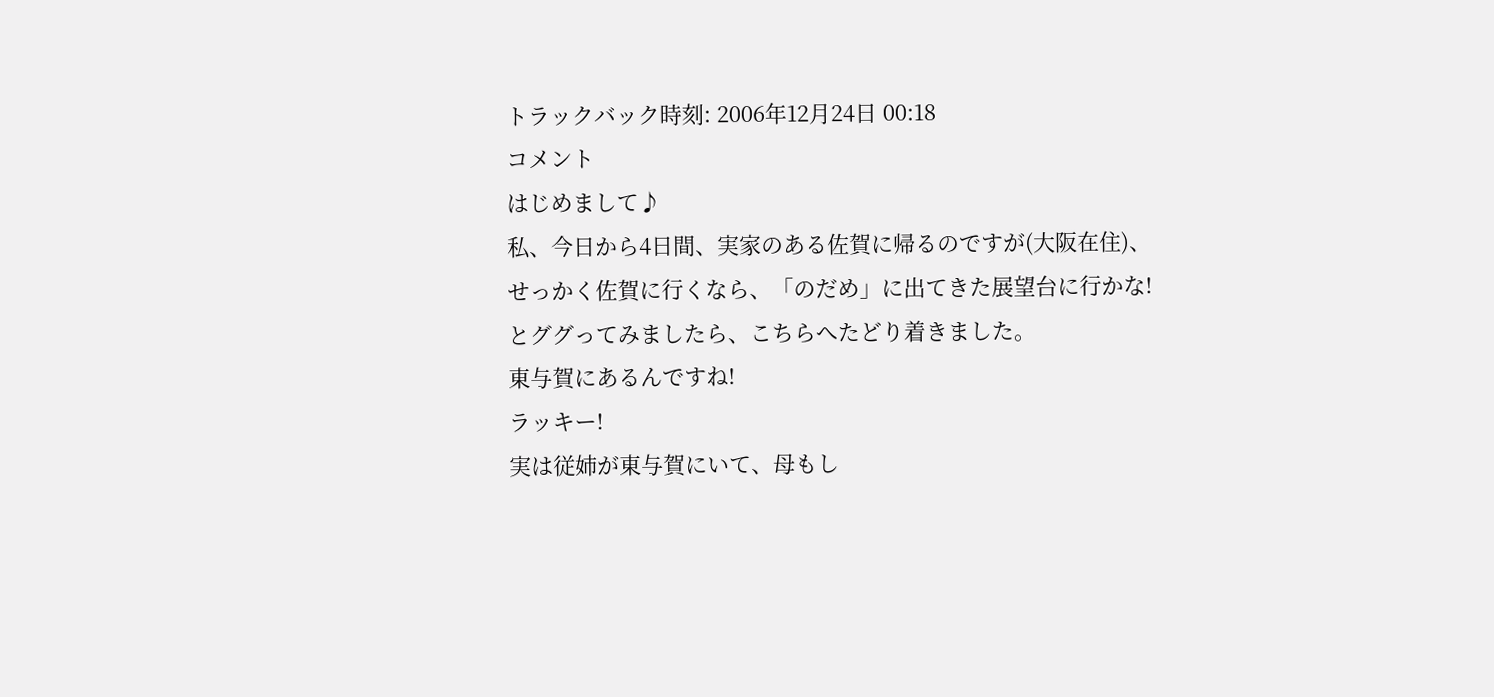トラックバック時刻: 2006年12月24日 00:18
コメント
はじめまして♪
私、今日から4日間、実家のある佐賀に帰るのですが(大阪在住)、
せっかく佐賀に行くなら、「のだめ」に出てきた展望台に行かな!
とググってみましたら、こちらへたどり着きました。
東与賀にあるんですね!
ラッキー!
実は従姉が東与賀にいて、母もし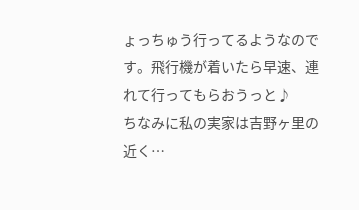ょっちゅう行ってるようなのです。飛行機が着いたら早速、連れて行ってもらおうっと♪
ちなみに私の実家は吉野ヶ里の近く…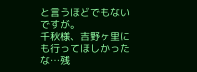と言うほどでもないですが。
千秋様、吉野ヶ里にも行ってほしかったな…残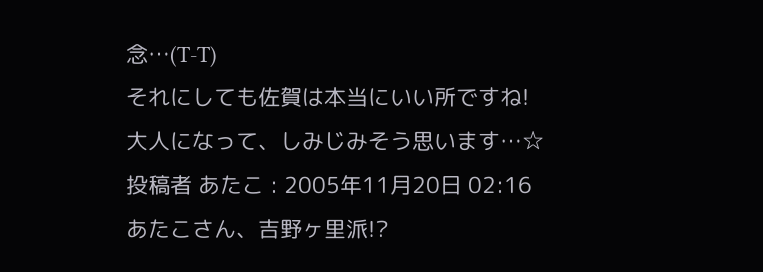念…(T-T)
それにしても佐賀は本当にいい所ですね!
大人になって、しみじみそう思います…☆
投稿者 あたこ : 2005年11月20日 02:16
あたこさん、吉野ヶ里派!?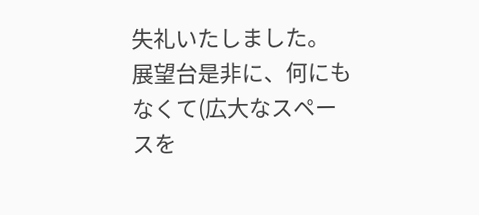失礼いたしました。
展望台是非に、何にもなくて(広大なスペースを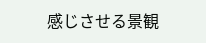感じさせる景観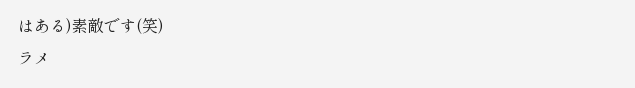はある)素敵です(笑)
ラメ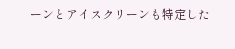ーンとアイスクリーンも特定した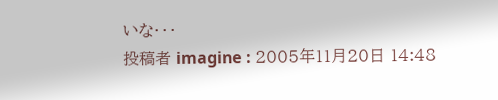いな・・・
投稿者 imagine : 2005年11月20日 14:48